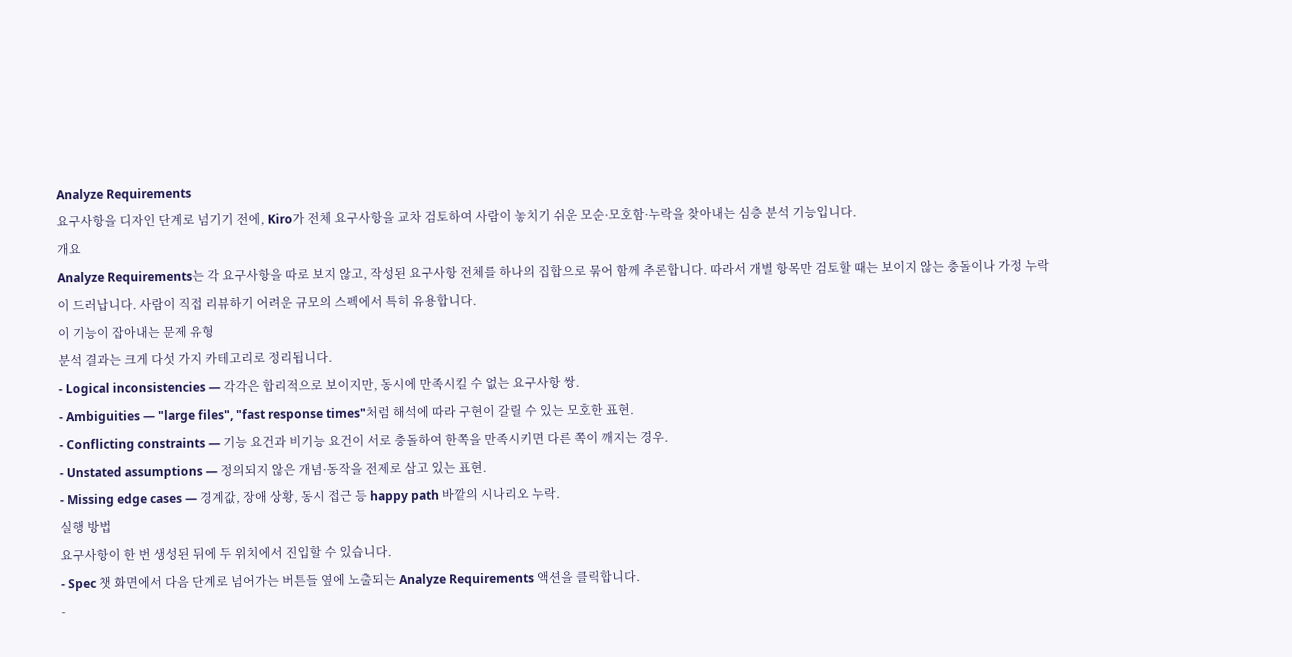Analyze Requirements
요구사항을 디자인 단계로 넘기기 전에, Kiro가 전체 요구사항을 교차 검토하여 사람이 놓치기 쉬운 모순·모호함·누락을 찾아내는 심층 분석 기능입니다.
개요
Analyze Requirements는 각 요구사항을 따로 보지 않고, 작성된 요구사항 전체를 하나의 집합으로 묶어 함께 추론합니다. 따라서 개별 항목만 검토할 때는 보이지 않는 충돌이나 가정 누락이 드러납니다. 사람이 직접 리뷰하기 어려운 규모의 스펙에서 특히 유용합니다.
이 기능이 잡아내는 문제 유형
분석 결과는 크게 다섯 가지 카테고리로 정리됩니다.
- Logical inconsistencies — 각각은 합리적으로 보이지만, 동시에 만족시킬 수 없는 요구사항 쌍.
- Ambiguities — "large files", "fast response times"처럼 해석에 따라 구현이 갈릴 수 있는 모호한 표현.
- Conflicting constraints — 기능 요건과 비기능 요건이 서로 충돌하여 한쪽을 만족시키면 다른 쪽이 깨지는 경우.
- Unstated assumptions — 정의되지 않은 개념·동작을 전제로 삼고 있는 표현.
- Missing edge cases — 경계값, 장애 상황, 동시 접근 등 happy path 바깥의 시나리오 누락.
실행 방법
요구사항이 한 번 생성된 뒤에 두 위치에서 진입할 수 있습니다.
- Spec 챗 화면에서 다음 단계로 넘어가는 버튼들 옆에 노출되는 Analyze Requirements 액션을 클릭합니다.
-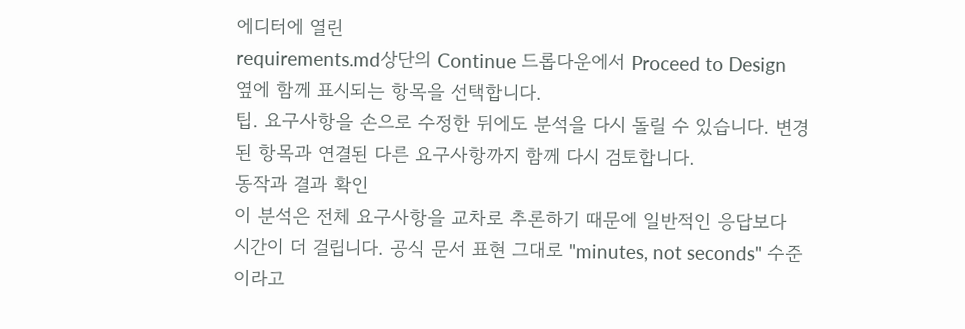에디터에 열린
requirements.md상단의 Continue 드롭다운에서 Proceed to Design 옆에 함께 표시되는 항목을 선택합니다.
팁. 요구사항을 손으로 수정한 뒤에도 분석을 다시 돌릴 수 있습니다. 변경된 항목과 연결된 다른 요구사항까지 함께 다시 검토합니다.
동작과 결과 확인
이 분석은 전체 요구사항을 교차로 추론하기 때문에 일반적인 응답보다 시간이 더 걸립니다. 공식 문서 표현 그대로 "minutes, not seconds" 수준이라고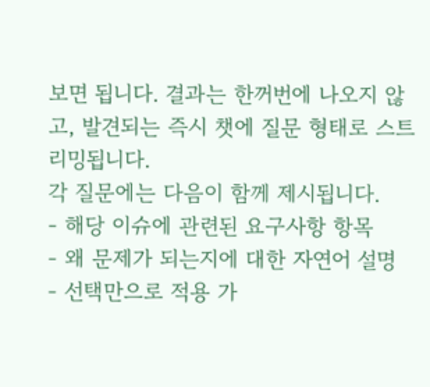보면 됩니다. 결과는 한꺼번에 나오지 않고, 발견되는 즉시 챗에 질문 형태로 스트리밍됩니다.
각 질문에는 다음이 함께 제시됩니다.
- 해당 이슈에 관련된 요구사항 항목
- 왜 문제가 되는지에 대한 자연어 설명
- 선택만으로 적용 가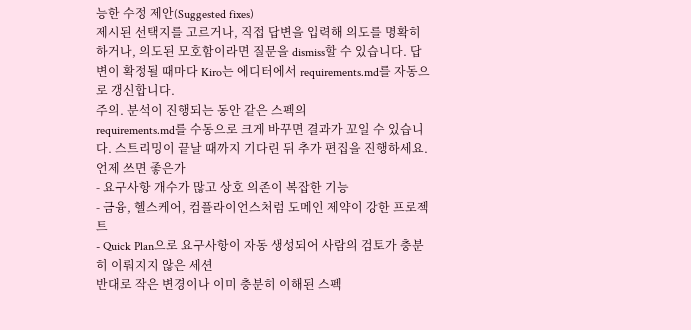능한 수정 제안(Suggested fixes)
제시된 선택지를 고르거나, 직접 답변을 입력해 의도를 명확히 하거나, 의도된 모호함이라면 질문을 dismiss할 수 있습니다. 답변이 확정될 때마다 Kiro는 에디터에서 requirements.md를 자동으로 갱신합니다.
주의. 분석이 진행되는 동안 같은 스펙의
requirements.md를 수동으로 크게 바꾸면 결과가 꼬일 수 있습니다. 스트리밍이 끝날 때까지 기다린 뒤 추가 편집을 진행하세요.
언제 쓰면 좋은가
- 요구사항 개수가 많고 상호 의존이 복잡한 기능
- 금융, 헬스케어, 컴플라이언스처럼 도메인 제약이 강한 프로젝트
- Quick Plan으로 요구사항이 자동 생성되어 사람의 검토가 충분히 이뤄지지 않은 세션
반대로 작은 변경이나 이미 충분히 이해된 스펙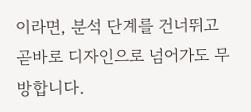이라면, 분석 단계를 건너뛰고 곧바로 디자인으로 넘어가도 무방합니다.